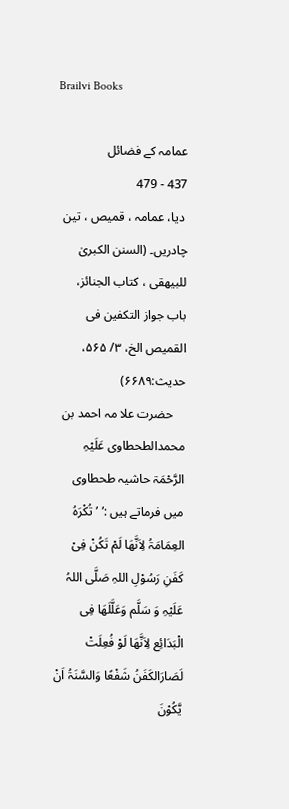Brailvi Books

عمامہ کے فضائل
437 - 479
 دیا، عمامہ ، قمیص ، تین چادریں۔ (السنن الکبریٰ للبیھقی ، کتاب الجنائز، باب جواز التکفین فی القمیص الخ، ۳/ ۵۶۵، حدیث:۶۶۸۹)
    حضرت علا مہ احمد بن محمدالطحطاوی عَلَیْہِ الرَّحْمَۃ حاشیہ طحطاوی میں فرماتے ہیں :’ ’تُکْرَہُ العِمَامَۃُ لِاَنَّھَا لَمْ تَکُنْ فِیْ کَفَنِ رَسُوْلِ اللہِ صَلَّی اللہُ عَلَیْہِ وَ سَلَّم وَعَلَّلَھَا فِی الْبَدَائِع لِاَنَّھَا لَوْ فُعِلَتْ لَصَارَالکَفَنُ شَفْعًا وَالسَّنَۃُ اَنْ یَّکُوْنَ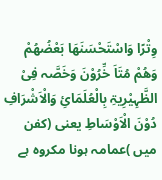وِتْرًا وَاسْتَحْسَنَھَا بَعْضُھُمْ وَھُمْ مُتَاَ خِّرُوْنَ وَخَصَّہ فِیْ الظَّہِیْرِیۃِ بِالْعُلَمَائِ وَالْاَشْرَافِ دُوْنَ الْاَوْسَاطِ یعنی (کفن میں )عمامہ ہونا مکروہ ہے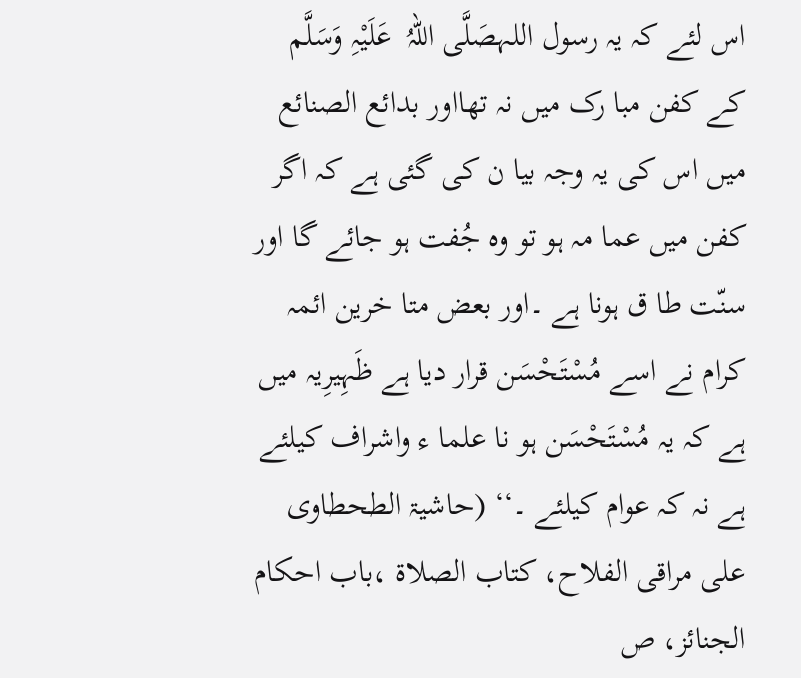اس لئے کہ یہ رسول اللہصَلَّی اللہُ  عَلَیْہِ وَسَلَّم کے کفن مبا رک میں نہ تھااور بدائع الصنائع میں اس کی یہ وجہ بیا ن کی گئی ہے کہ اگر کفن میں عما مہ ہو تو وہ جُفت ہو جائے گا اور سنّت طا ق ہونا ہے ۔اور بعض متا خرین ائمہ کرام نے اسے مُسْتَحْسَن قرار دیا ہے ظَہِیرِیہ میں ہے کہ یہ مُسْتَحْسَن ہو نا علما ء واشراف کیلئے ہے نہ کہ عوام کیلئے ۔‘‘ (حاشیۃ الطحطاوی علی مراقی الفلاح، کتاب الصلاۃ ،باب احکام الجنائز، ص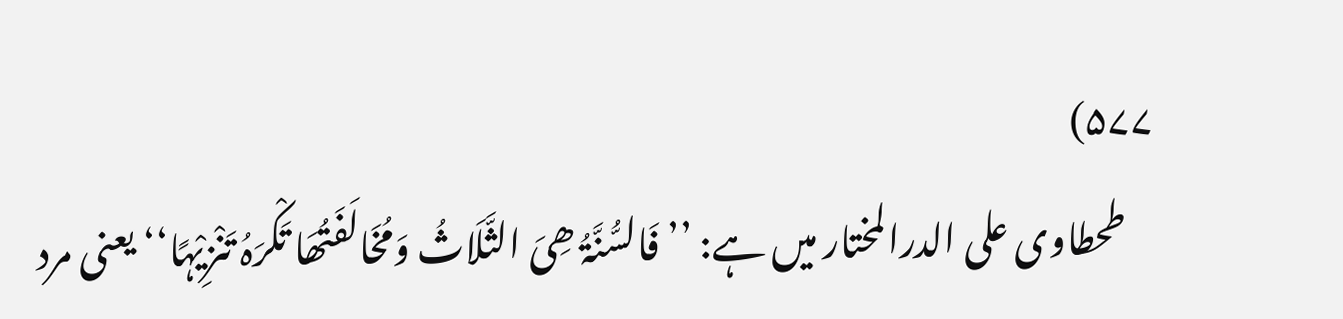۵۷۷)
    طحطاوی علی الدرالمختار میں ہے: ’’فَالسُّنَّۃُ ھِیَ الثَّلَاثُ وَمُخَالَفَتُھَا تَکْرَہُ تَنْزِیْہًا‘‘ یعنی مرد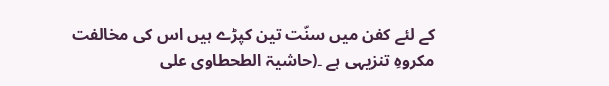کے لئے کفن میں سنّت تین کپڑے ہیں اس کی مخالفت مکروہِ تنزیہی ہے ۔(حاشیۃ الطحطاوی علی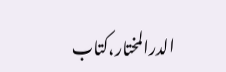الدرالمختار،کتاب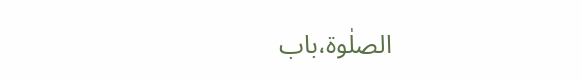الصلٰوۃ،باب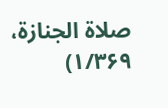صلاۃ الجنازۃ، ۱/۳۶۹)